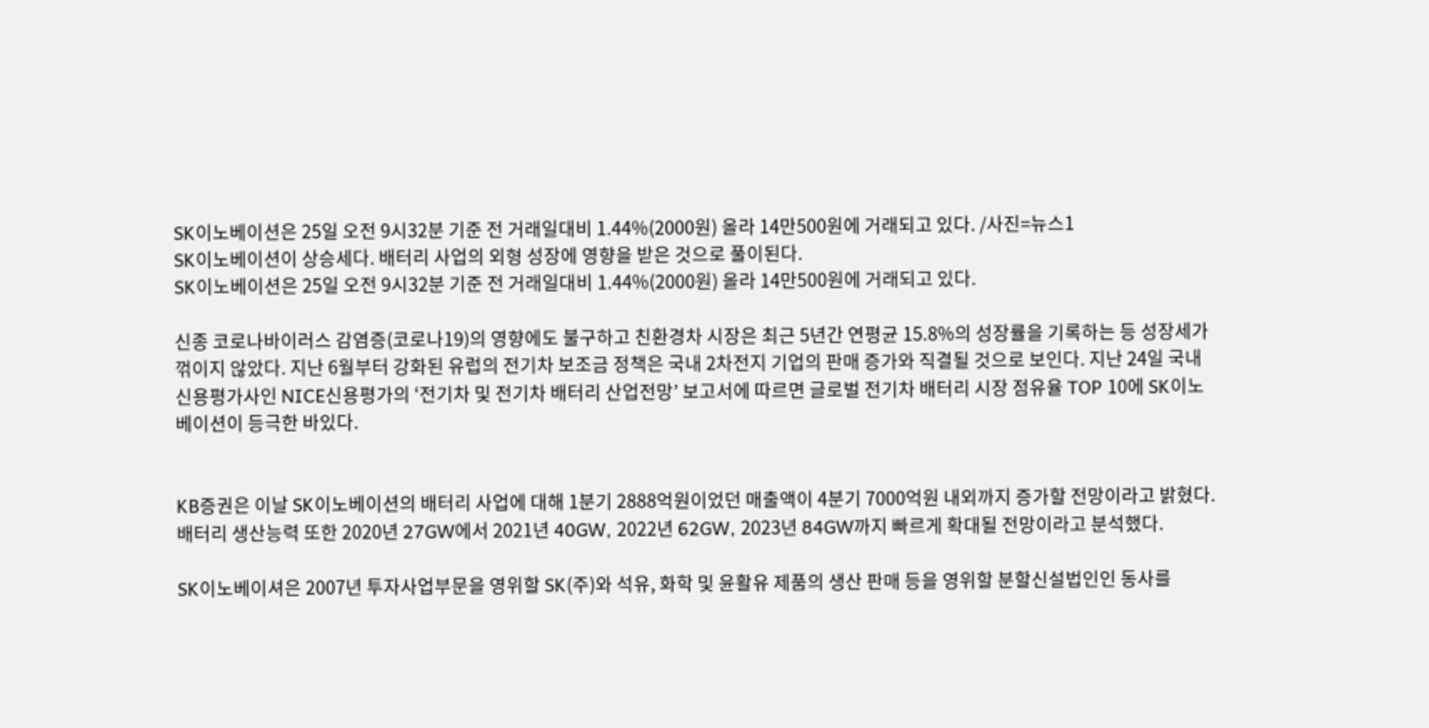SK이노베이션은 25일 오전 9시32분 기준 전 거래일대비 1.44%(2000원) 올라 14만500원에 거래되고 있다. /사진=뉴스1
SK이노베이션이 상승세다. 배터리 사업의 외형 성장에 영향을 받은 것으로 풀이된다.
SK이노베이션은 25일 오전 9시32분 기준 전 거래일대비 1.44%(2000원) 올라 14만500원에 거래되고 있다.

신종 코로나바이러스 감염증(코로나19)의 영향에도 불구하고 친환경차 시장은 최근 5년간 연평균 15.8%의 성장률을 기록하는 등 성장세가 꺾이지 않았다. 지난 6월부터 강화된 유럽의 전기차 보조금 정책은 국내 2차전지 기업의 판매 증가와 직결될 것으로 보인다. 지난 24일 국내 신용평가사인 NICE신용평가의 ‘전기차 및 전기차 배터리 산업전망’ 보고서에 따르면 글로벌 전기차 배터리 시장 점유율 TOP 10에 SK이노베이션이 등극한 바있다.


KB증권은 이날 SK이노베이션의 배터리 사업에 대해 1분기 2888억원이었던 매출액이 4분기 7000억원 내외까지 증가할 전망이라고 밝혔다. 배터리 생산능력 또한 2020년 27GW에서 2021년 40GW, 2022년 62GW, 2023년 84GW까지 빠르게 확대될 전망이라고 분석했다.

SK이노베이셔은 2007년 투자사업부문을 영위할 SK(주)와 석유, 화학 및 윤활유 제품의 생산 판매 등을 영위할 분할신설법인인 동사를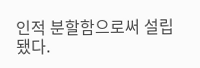인적 분할함으로써 설립됐다.